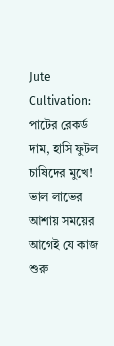Jute Cultivation: পাটের রেকর্ড দাম, হাসি ফুটল চাষিদের মুখে! ভাল লাভের আশায় সময়ের আগেই যে কাজ শুরু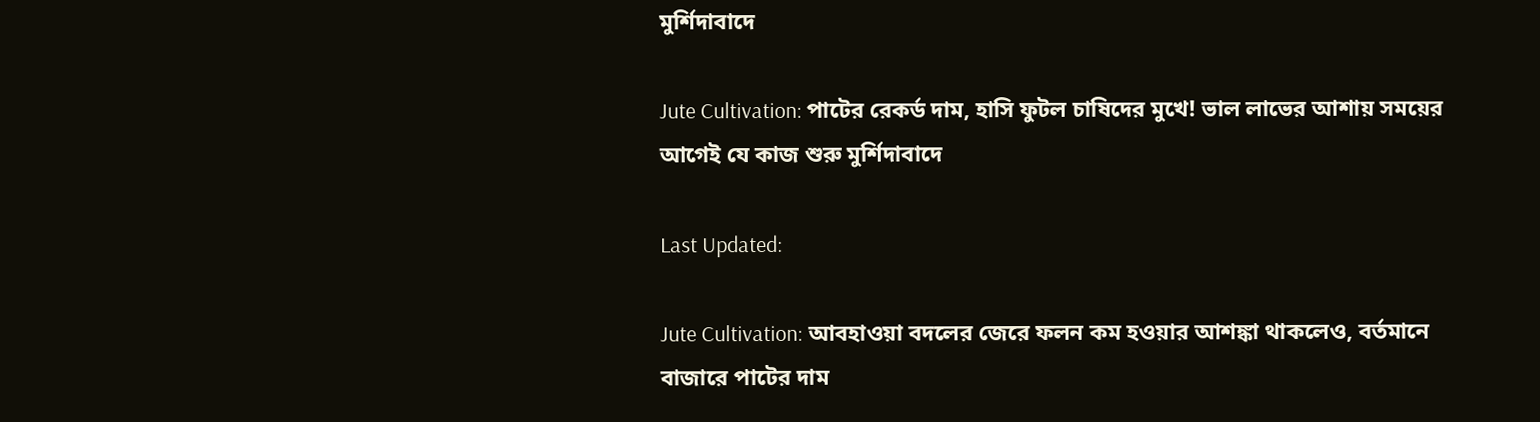মুর্শিদাবাদে

Jute Cultivation: পাটের রেকর্ড দাম, হাসি ফুটল চাষিদের মুখে! ভাল লাভের আশায় সময়ের আগেই যে কাজ শুরু মুর্শিদাবাদে

Last Updated:

Jute Cultivation: আবহাওয়া বদলের জেরে ফলন কম হওয়ার আশঙ্কা থাকলেও, বর্তমানে বাজারে পাটের দাম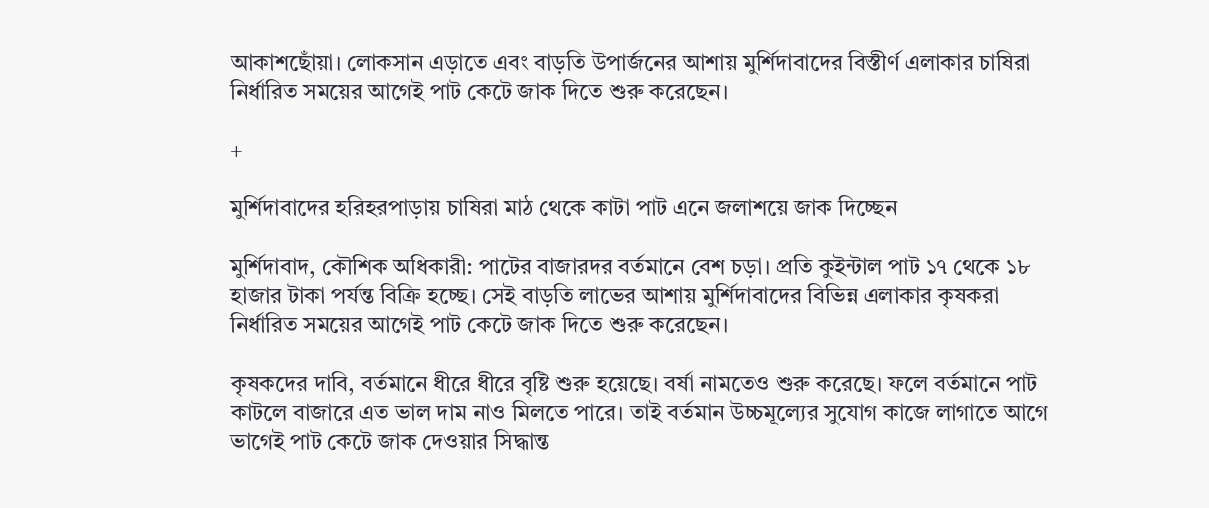আকাশছোঁয়া। লোকসান এড়াতে এবং বাড়তি উপার্জনের আশায় মুর্শিদাবাদের বিস্তীর্ণ এলাকার চাষিরা নির্ধারিত সময়ের আগেই পাট কেটে জাক দিতে শুরু করেছেন।

+

মুর্শিদাবাদের হরিহরপাড়ায় চাষিরা মাঠ থেকে কাটা পাট এনে জলাশয়ে জাক দিচ্ছেন

মুর্শিদাবাদ, কৌশিক অধিকারী: পাটের বাজারদর বর্তমানে বেশ চড়া। প্রতি কুইন্টাল পাট ১৭ থেকে ১৮ হাজার টাকা পর্যন্ত বিক্রি হচ্ছে। সেই বাড়তি লাভের আশায় মুর্শিদাবাদের বিভিন্ন এলাকার কৃষকরা নির্ধারিত সময়ের আগেই পাট কেটে জাক দিতে শুরু করেছেন।

কৃষকদের দাবি, বর্তমানে ধীরে ধীরে বৃষ্টি শুরু হয়েছে। বর্ষা নামতেও শুরু করেছে। ফলে বর্তমানে পাট কাটলে বাজারে এত ভাল দাম নাও মিলতে পারে। তাই বর্তমান উচ্চমূল্যের সুযোগ কাজে লাগাতে আগে ভাগেই পাট কেটে জাক দেওয়ার সিদ্ধান্ত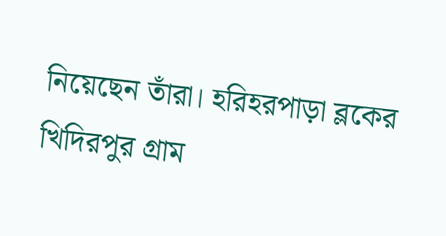নিয়েছেন তাঁরা। হরিহরপাড়া ব্লকের খিদিরপুর গ্রাম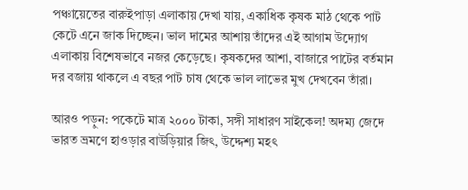পঞ্চায়েতের বারুইপাড়া এলাকায় দেখা যায়, একাধিক কৃষক মাঠ থেকে পাট কেটে এনে জাক দিচ্ছেন। ভাল দামের আশায় তাঁদের এই আগাম উদ্যোগ এলাকায় বিশেষভাবে নজর কেড়েছে। কৃষকদের আশা, বাজারে পাটের বর্তমান দর বজায় থাকলে এ বছর পাট চাষ থেকে ভাল লাভের মুখ দেখবেন তাঁরা।

আরও পড়ুন: পকেটে মাত্র ২০০০ টাকা, সঙ্গী সাধারণ সাইকেল! অদম্য জেদে ভারত ভ্রমণে হাওড়ার বাউড়িয়ার জিৎ, উদ্দেশ্য মহৎ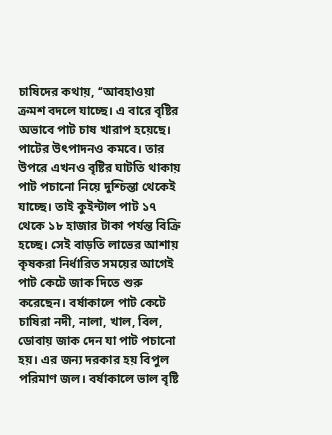চাষিদের কথায়, ‘‘আবহাওয়া ক্রমশ বদলে যাচ্ছে। এ বারে বৃষ্টির অভাবে পাট চাষ খারাপ হয়েছে। পাটের উৎপাদনও কমবে। তার উপরে এখনও বৃষ্টির ঘাটতি থাকায় পাট পচানো নিয়ে দুশ্চিন্তা থেকেই যাচ্ছে। তাই কুইন্টাল পাট ১৭ থেকে ১৮ হাজার টাকা পর্যন্ত বিক্রি হচ্ছে। সেই বাড়তি লাভের আশায়  কৃষকরা নির্ধারিত সময়ের আগেই পাট কেটে জাক দিতে শুরু করেছেন। বর্ষাকালে পাট কেটে চাষিরা নদী, নালা, খাল, বিল, ডোবায় জাক দেন যা পাট পচানো হয়। এর জন্য দরকার হয় বিপুল পরিমাণ জল। বর্ষাকালে ভাল বৃষ্টি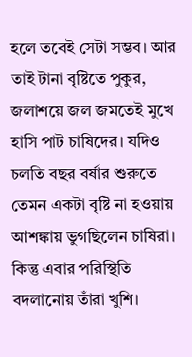হলে তবেই সেটা সম্ভব। আর তাই টানা বৃষ্টিতে পুকুর, জলাশয়ে জল জমতেই মুখে হাসি পাট চাষিদের। যদিও চলতি বছর বর্ষার শুরুতে তেমন একটা বৃষ্টি না হ‌ওয়ায় আশঙ্কায় ভুগছিলেন চাষিরা। কিন্তু এবার পরিস্থিতি বদলানোয় তাঁরা খুশি।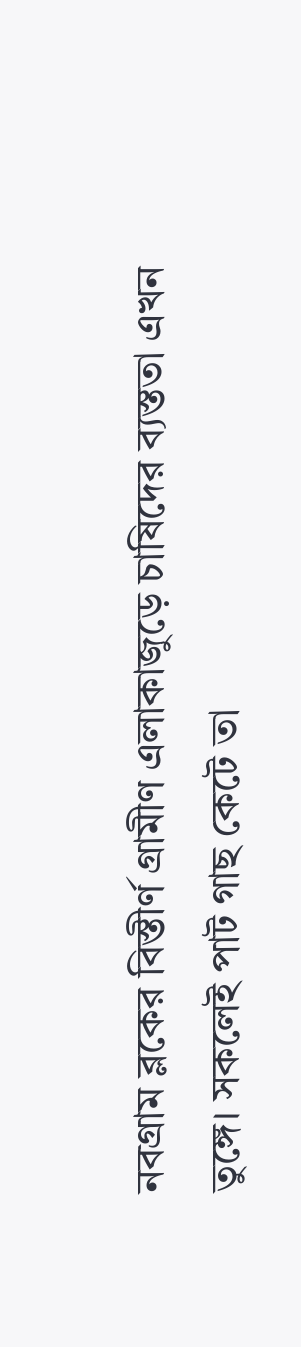নবগ্রাম ব্লকের বিস্তীর্ণ গ্রামীণ এলাকাজুড়ে চাষিদের ব্যস্ততা এখন তুঙ্গে। সকলেই পাট গাছ কেটে তা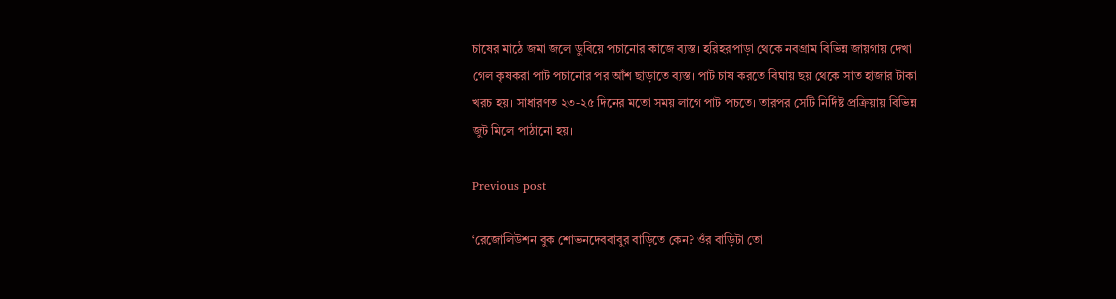চাষের মাঠে জমা জলে ডুবিয়ে পচানোর কাজে ব্যস্ত। হরিহরপাড়া থেকে নবগ্রাম বিভিন্ন জায়গায় দেখা গেল কৃষকরা পাট পচানোর পর আঁশ ছাড়াতে ব্যস্ত। পাট চাষ করতে বিঘায় ছয় থেকে সাত হাজার টাকা খরচ হয়। সাধারণত ২৩-২৫ দিনের মতো সময় লাগে পাট পচতে। তারপর সেটি নির্দিষ্ট প্রক্রিয়ায় বিভিন্ন জুট মিলে পাঠানো হয়।

Previous post

‘রেজোলিউশন বুক শোভনদেববাবুর বাড়িতে কেন? ওঁর বাড়িটা তো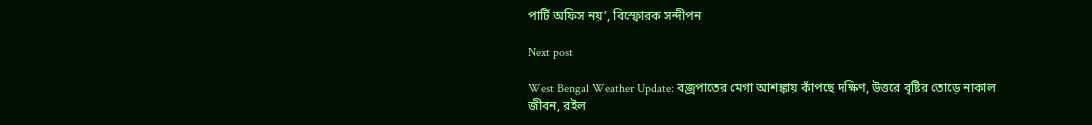পার্টি অফিস নয়’, বিস্ফোরক সন্দীপন

Next post

West Bengal Weather Update: বজ্রপাতের মেগা আশঙ্কায় কাঁপছে দক্ষিণ, উত্তরে বৃষ্টির তোড়ে নাকাল জীবন, রইল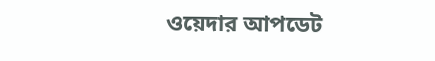ওয়েদার আপডেট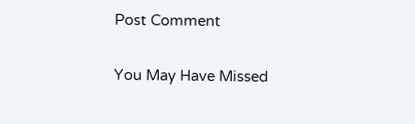Post Comment

You May Have Missed